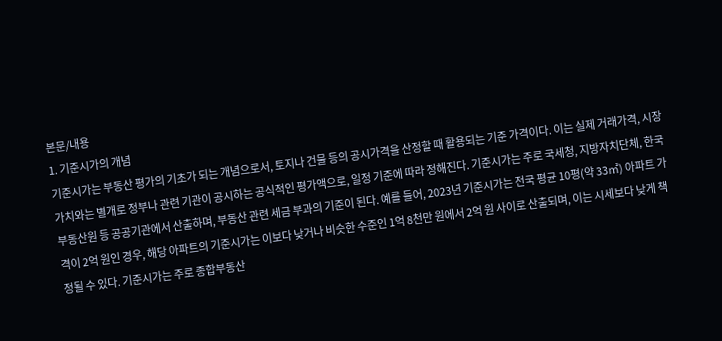본문/내용
1. 기준시가의 개념
기준시가는 부동산 평가의 기초가 되는 개념으로서, 토지나 건물 등의 공시가격을 산정할 때 활용되는 기준 가격이다. 이는 실제 거래가격, 시장가치와는 별개로 정부나 관련 기관이 공시하는 공식적인 평가액으로, 일정 기준에 따라 정해진다. 기준시가는 주로 국세청, 지방자치단체, 한국부동산원 등 공공기관에서 산출하며, 부동산 관련 세금 부과의 기준이 된다. 예를 들어, 2023년 기준시가는 전국 평균 10평(약 33㎡) 아파트 가격이 2억 원인 경우, 해당 아파트의 기준시가는 이보다 낮거나 비슷한 수준인 1억 8천만 원에서 2억 원 사이로 산출되며, 이는 시세보다 낮게 책정될 수 있다. 기준시가는 주로 종합부동산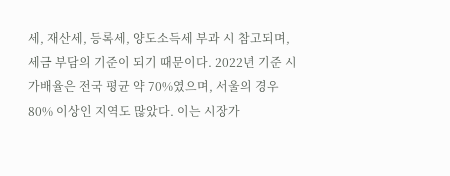세, 재산세, 등록세, 양도소득세 부과 시 참고되며, 세금 부담의 기준이 되기 때문이다. 2022년 기준 시가배율은 전국 평균 약 70%였으며, 서울의 경우 80% 이상인 지역도 많았다. 이는 시장가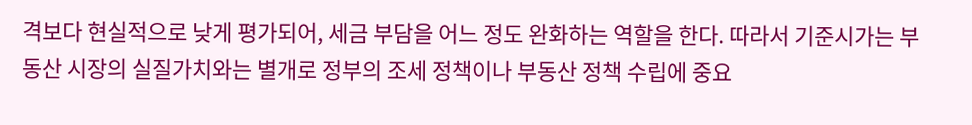격보다 현실적으로 낮게 평가되어, 세금 부담을 어느 정도 완화하는 역할을 한다. 따라서 기준시가는 부동산 시장의 실질가치와는 별개로 정부의 조세 정책이나 부동산 정책 수립에 중요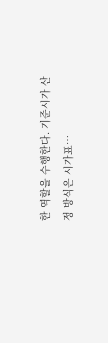한 역할을 수행한다. 기준시가 산정 방식은 시가표…